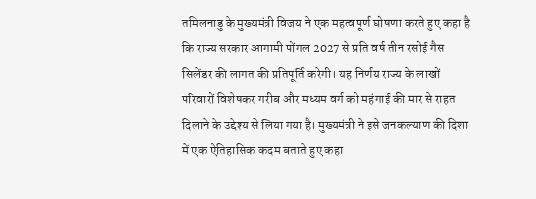तमिलनाडु के मुख्यमंत्री विजय ने एक महत्वपूर्ण घोषणा करते हुए कहा है कि राज्य सरकार आगामी पोंगल 2027 से प्रति वर्ष तीन रसोई गैस सिलेंडर की लागत की प्रतिपूर्ति करेगी। यह निर्णय राज्य के लाखों परिवारों विशेषकर गरीब और मध्यम वर्ग को महंगाई की मार से राहत दिलाने के उद्देश्य से लिया गया है। मुख्यमंत्री ने इसे जनकल्याण की दिशा में एक ऐतिहासिक कदम बताते हुए कहा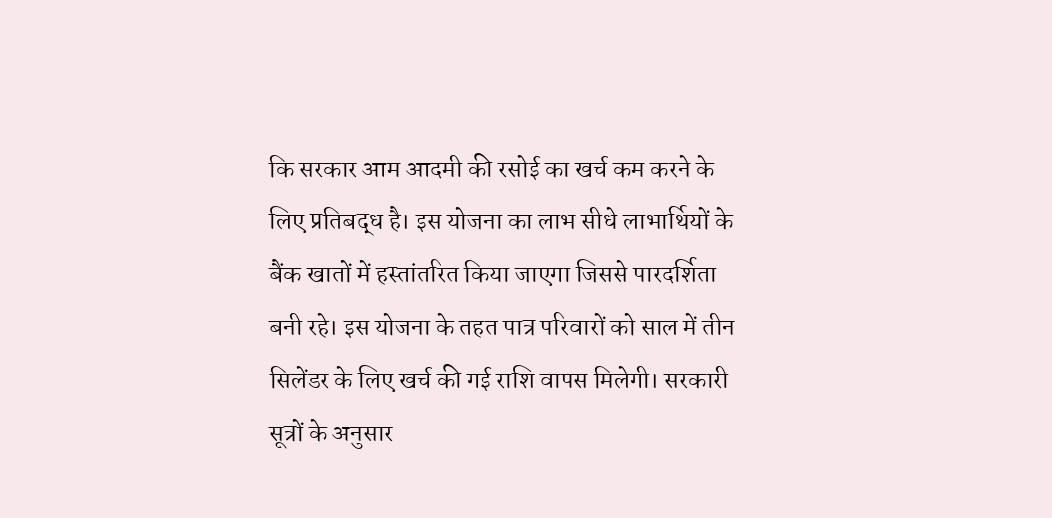कि सरकार आम आदमी की रसोई का खर्च कम करने के लिए प्रतिबद्ध है। इस योजना का लाभ सीधे लाभार्थियों के बैंक खातों में हस्तांतरित किया जाएगा जिससे पारदर्शिता बनी रहे। इस योजना के तहत पात्र परिवारों को साल में तीन सिलेंडर के लिए खर्च की गई राशि वापस मिलेगी। सरकारी सूत्रों के अनुसार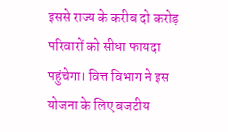इससे राज्य के करीब दो करोड़ परिवारों को सीधा फायदा पहुंचेगा। वित्त विभाग ने इस योजना के लिए बजटीय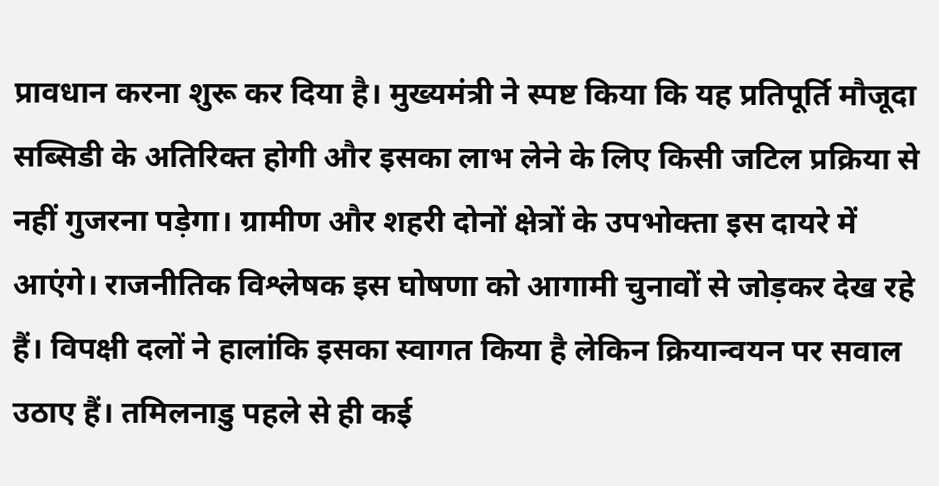प्रावधान करना शुरू कर दिया है। मुख्यमंत्री ने स्पष्ट किया कि यह प्रतिपूर्ति मौजूदा सब्सिडी के अतिरिक्त होगी और इसका लाभ लेने के लिए किसी जटिल प्रक्रिया से नहीं गुजरना पड़ेगा। ग्रामीण और शहरी दोनों क्षेत्रों के उपभोक्ता इस दायरे में आएंगे। राजनीतिक विश्लेषक इस घोषणा को आगामी चुनावों से जोड़कर देख रहे हैं। विपक्षी दलों ने हालांकि इसका स्वागत किया है लेकिन क्रियान्वयन पर सवाल उठाए हैं। तमिलनाडु पहले से ही कई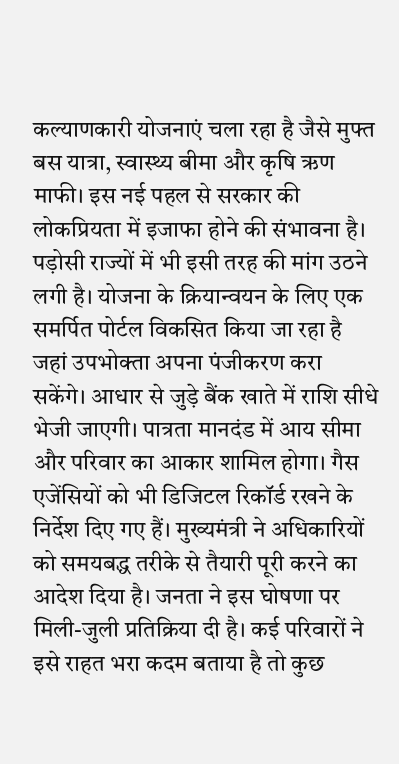कल्याणकारी योजनाएं चला रहा है जैसे मुफ्त बस यात्रा, स्वास्थ्य बीमा और कृषि ऋण माफी। इस नई पहल से सरकार की लोकप्रियता में इजाफा होने की संभावना है। पड़ोसी राज्यों में भी इसी तरह की मांग उठने लगी है। योजना के क्रियान्वयन के लिए एक समर्पित पोर्टल विकसित किया जा रहा है जहां उपभोक्ता अपना पंजीकरण करा सकेंगे। आधार से जुड़े बैंक खाते में राशि सीधे भेजी जाएगी। पात्रता मानदंड में आय सीमा और परिवार का आकार शामिल होगा। गैस एजेंसियों को भी डिजिटल रिकॉर्ड रखने के निर्देश दिए गए हैं। मुख्यमंत्री ने अधिकारियों को समयबद्ध तरीके से तैयारी पूरी करने का आदेश दिया है। जनता ने इस घोषणा पर मिली-जुली प्रतिक्रिया दी है। कई परिवारों ने इसे राहत भरा कदम बताया है तो कुछ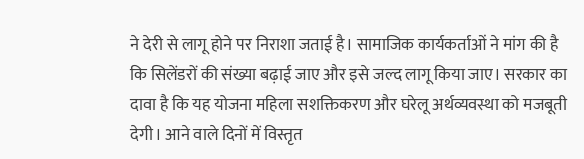ने देरी से लागू होने पर निराशा जताई है। सामाजिक कार्यकर्ताओं ने मांग की है कि सिलेंडरों की संख्या बढ़ाई जाए और इसे जल्द लागू किया जाए। सरकार का दावा है कि यह योजना महिला सशक्तिकरण और घरेलू अर्थव्यवस्था को मजबूती देगी। आने वाले दिनों में विस्तृत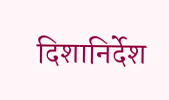दिशानिर्देश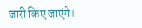जारी किए जाएंगे।